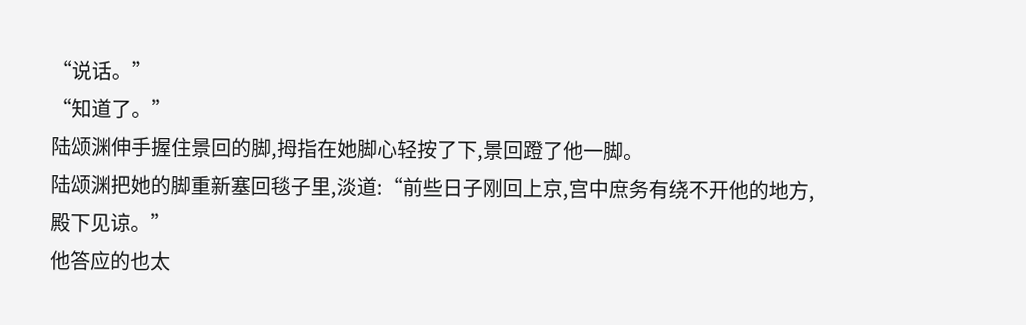“说话。”
“知道了。”
陆颂渊伸手握住景回的脚,拇指在她脚心轻按了下,景回蹬了他一脚。
陆颂渊把她的脚重新塞回毯子里,淡道:“前些日子刚回上京,宫中庶务有绕不开他的地方,殿下见谅。”
他答应的也太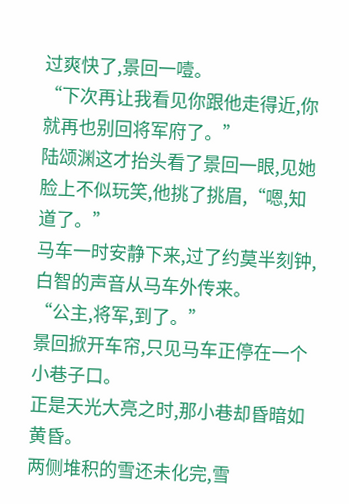过爽快了,景回一噎。
“下次再让我看见你跟他走得近,你就再也别回将军府了。”
陆颂渊这才抬头看了景回一眼,见她脸上不似玩笑,他挑了挑眉,“嗯,知道了。”
马车一时安静下来,过了约莫半刻钟,白智的声音从马车外传来。
“公主,将军,到了。”
景回掀开车帘,只见马车正停在一个小巷子口。
正是天光大亮之时,那小巷却昏暗如黄昏。
两侧堆积的雪还未化完,雪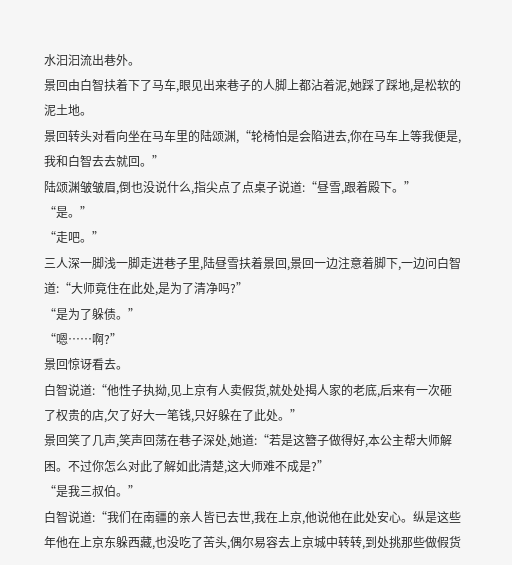水汩汩流出巷外。
景回由白智扶着下了马车,眼见出来巷子的人脚上都沾着泥,她踩了踩地,是松软的泥土地。
景回转头对看向坐在马车里的陆颂渊,“轮椅怕是会陷进去,你在马车上等我便是,我和白智去去就回。”
陆颂渊皱皱眉,倒也没说什么,指尖点了点桌子说道:“昼雪,跟着殿下。”
“是。”
“走吧。”
三人深一脚浅一脚走进巷子里,陆昼雪扶着景回,景回一边注意着脚下,一边问白智道:“大师竟住在此处,是为了清净吗?”
“是为了躲债。”
“嗯……啊?”
景回惊讶看去。
白智说道:“他性子执拗,见上京有人卖假货,就处处揭人家的老底,后来有一次砸了权贵的店,欠了好大一笔钱,只好躲在了此处。”
景回笑了几声,笑声回荡在巷子深处,她道:“若是这簪子做得好,本公主帮大师解困。不过你怎么对此了解如此清楚,这大师难不成是?”
“是我三叔伯。”
白智说道:“我们在南疆的亲人皆已去世,我在上京,他说他在此处安心。纵是这些年他在上京东躲西藏,也没吃了苦头,偶尔易容去上京城中转转,到处挑那些做假货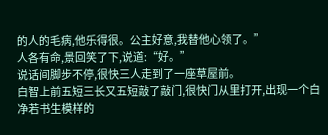的人的毛病,他乐得很。公主好意,我替他心领了。”
人各有命,景回笑了下,说道:“好。”
说话间脚步不停,很快三人走到了一座草屋前。
白智上前五短三长又五短敲了敲门,很快门从里打开,出现一个白净若书生模样的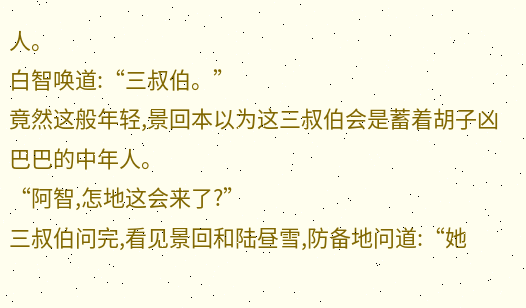人。
白智唤道:“三叔伯。”
竟然这般年轻,景回本以为这三叔伯会是蓄着胡子凶巴巴的中年人。
“阿智,怎地这会来了?”
三叔伯问完,看见景回和陆昼雪,防备地问道:“她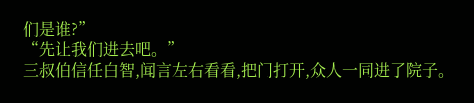们是谁?”
“先让我们进去吧。”
三叔伯信任白智,闻言左右看看,把门打开,众人一同进了院子。